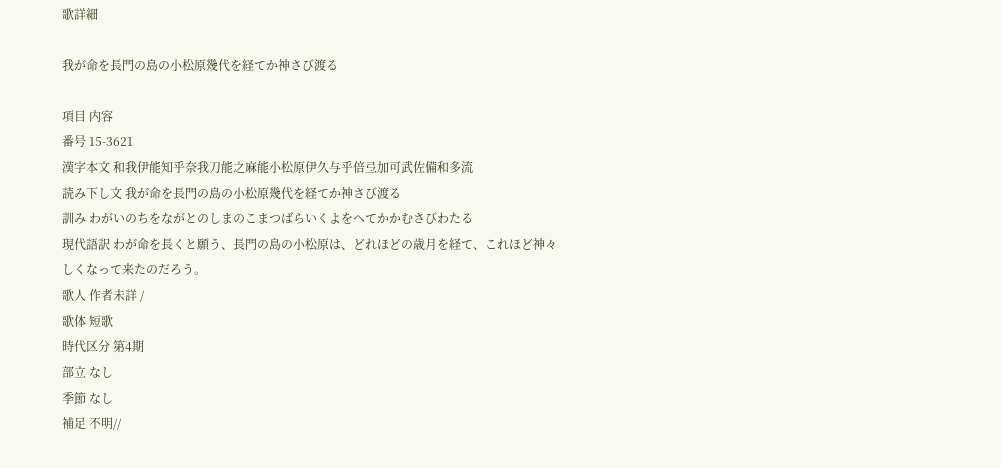歌詳細

我が命を長門の島の小松原幾代を経てか神さび渡る

項目 内容
番号 15-3621
漢字本文 和我伊能知乎奈我刀能之麻能小松原伊久与乎倍弖加可武佐備和多流
読み下し文 我が命を長門の島の小松原幾代を経てか神さび渡る
訓み わがいのちをながとのしまのこまつばらいくよをへてかかむさびわたる
現代語訳 わが命を長くと願う、長門の島の小松原は、どれほどの歳月を経て、これほど神々しくなって来たのだろう。
歌人 作者未詳 /
歌体 短歌
時代区分 第4期
部立 なし
季節 なし
補足 不明//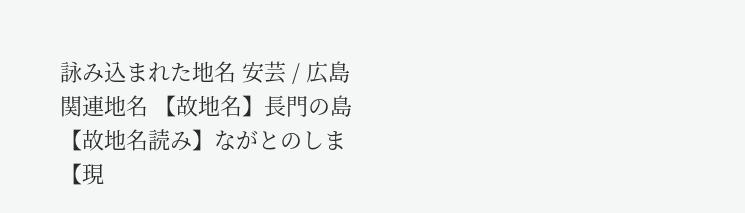詠み込まれた地名 安芸 / 広島
関連地名 【故地名】長門の島
【故地名読み】ながとのしま
【現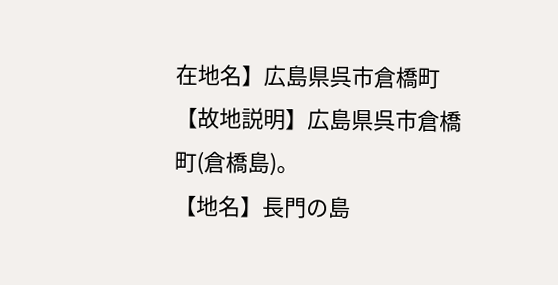在地名】広島県呉市倉橋町
【故地説明】広島県呉市倉橋町(倉橋島)。
【地名】長門の島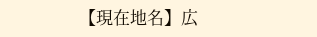【現在地名】広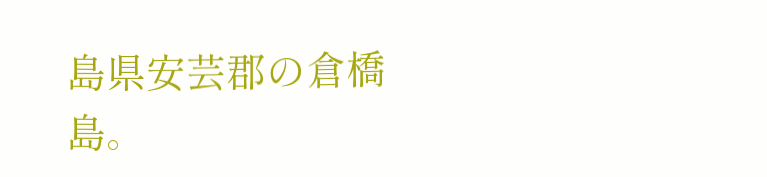島県安芸郡の倉橋島。